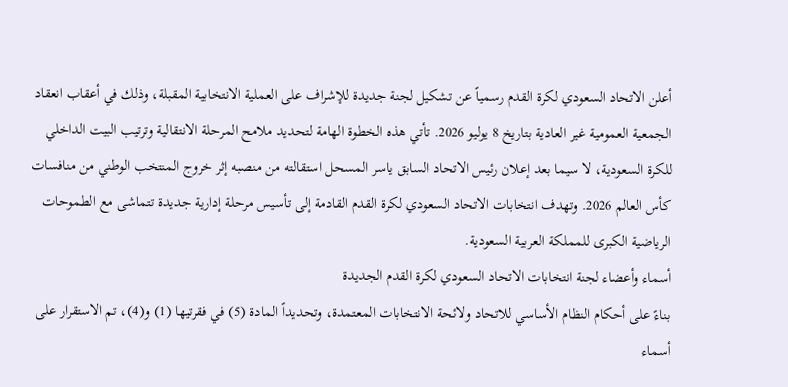أعلن الاتحاد السعودي لكرة القدم رسمياً عن تشكيل لجنة جديدة للإشراف على العملية الانتخابية المقبلة، وذلك في أعقاب انعقاد الجمعية العمومية غير العادية بتاريخ 8 يوليو 2026. تأتي هذه الخطوة الهامة لتحديد ملامح المرحلة الانتقالية وترتيب البيت الداخلي للكرة السعودية، لا سيما بعد إعلان رئيس الاتحاد السابق ياسر المسحل استقالته من منصبه إثر خروج المنتخب الوطني من منافسات كأس العالم 2026. وتهدف انتخابات الاتحاد السعودي لكرة القدم القادمة إلى تأسيس مرحلة إدارية جديدة تتماشى مع الطموحات الرياضية الكبرى للمملكة العربية السعودية.
أسماء وأعضاء لجنة انتخابات الاتحاد السعودي لكرة القدم الجديدة
بناءً على أحكام النظام الأساسي للاتحاد ولائحة الانتخابات المعتمدة، وتحديداً المادة (5) في فقرتيها (1) و(4)، تم الاستقرار على أسماء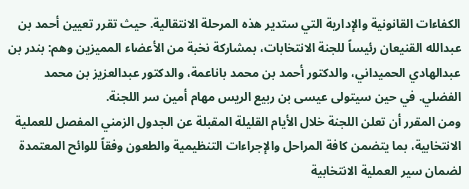الكفاءات القانونية والإدارية التي ستدير هذه المرحلة الانتقالية. حيث تقرر تعيين أحمد بن عبدالله القنيعان رئيساً للجنة الانتخابات، بمشاركة نخبة من الأعضاء المميزين وهم: بندر بن عبدالهادي الحميداني، والدكتور أحمد بن محمد باناعمة، والدكتور عبدالعزيز بن محمد الفضلي. في حين سيتولى عيسى بن ربيع الريس مهام أمين سر اللجنة.
ومن المقرر أن تعلن اللجنة خلال الأيام القليلة المقبلة عن الجدول الزمني المفصل للعملية الانتخابية، بما يتضمن كافة المراحل والإجراءات التنظيمية والطعون وفقاً للوائح المعتمدة لضمان سير العملية الانتخابية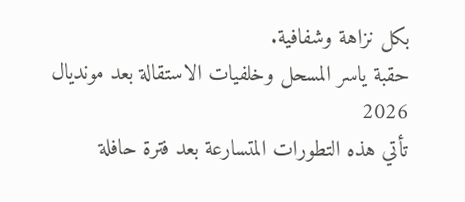بكل نزاهة وشفافية.
حقبة ياسر المسحل وخلفيات الاستقالة بعد مونديال 2026
تأتي هذه التطورات المتسارعة بعد فترة حافلة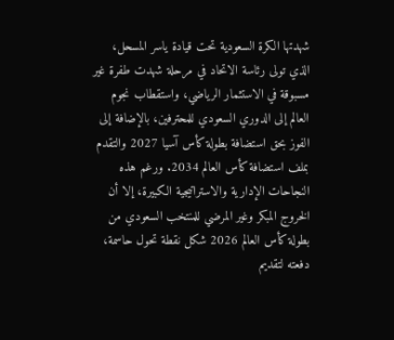شهدتها الكرة السعودية تحت قيادة ياسر المسحل، الذي تولى رئاسة الاتحاد في مرحلة شهدت طفرة غير مسبوقة في الاستثمار الرياضي، واستقطاب نجوم العالم إلى الدوري السعودي للمحترفين، بالإضافة إلى الفوز بحق استضافة بطولة كأس آسيا 2027 والتقدم بملف استضافة كأس العالم 2034. ورغم هذه النجاحات الإدارية والاستراتيجية الكبيرة، إلا أن الخروج المبكر وغير المرضي للمنتخب السعودي من بطولة كأس العالم 2026 شكل نقطة تحول حاسمة، دفعته لتقديم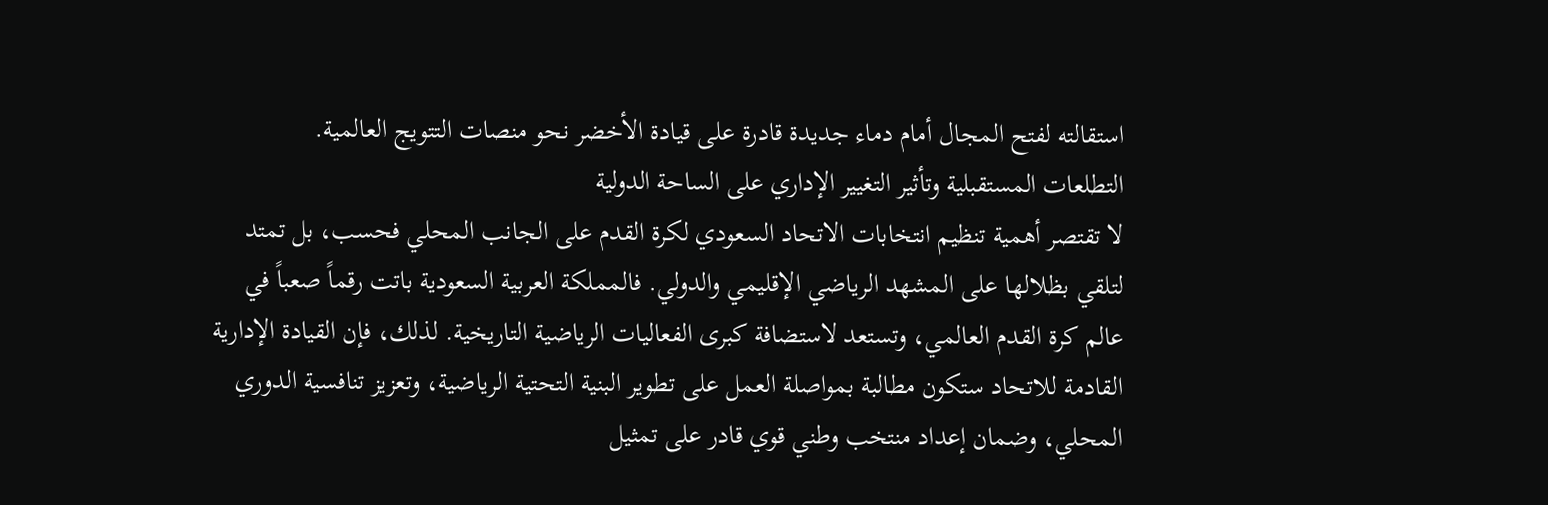استقالته لفتح المجال أمام دماء جديدة قادرة على قيادة الأخضر نحو منصات التتويج العالمية.
التطلعات المستقبلية وتأثير التغيير الإداري على الساحة الدولية
لا تقتصر أهمية تنظيم انتخابات الاتحاد السعودي لكرة القدم على الجانب المحلي فحسب، بل تمتد لتلقي بظلالها على المشهد الرياضي الإقليمي والدولي. فالمملكة العربية السعودية باتت رقماً صعباً في عالم كرة القدم العالمي، وتستعد لاستضافة كبرى الفعاليات الرياضية التاريخية. لذلك، فإن القيادة الإدارية القادمة للاتحاد ستكون مطالبة بمواصلة العمل على تطوير البنية التحتية الرياضية، وتعزيز تنافسية الدوري المحلي، وضمان إعداد منتخب وطني قوي قادر على تمثيل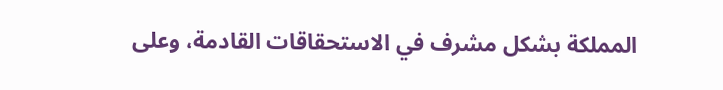المملكة بشكل مشرف في الاستحقاقات القادمة، وعلى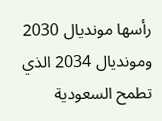رأسها مونديال 2030 ومونديال 2034 الذي تطمح السعودية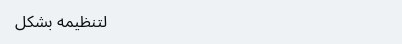لتنظيمه بشكل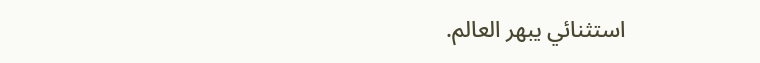استثنائي يبهر العالم.